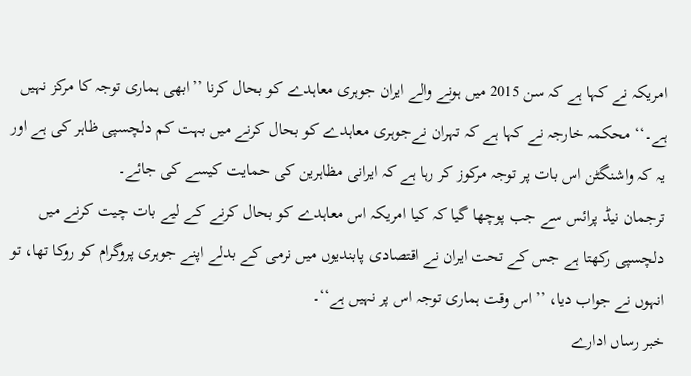امریکہ نے کہا ہے کہ سن 2015 میں ہونے والے ایران جوہری معاہدے کو بحال کرنا ’’ابھی ہماری توجہ کا مرکز نہیں ہے۔‘‘ محکمہ خارجہ نے کہا ہے کہ تہران نےجوہری معاہدے کو بحال کرنے میں بہت کم دلچسپی ظاہر کی ہے اور یہ کہ واشنگٹن اس بات پر توجہ مرکوز کر رہا ہے کہ ایرانی مظاہرین کی حمایت کیسے کی جائے۔
ترجمان نیڈ پرائس سے جب پوچھا گیا کہ کیا امریکہ اس معاہدے کو بحال کرنے کے لیے بات چیت کرنے میں دلچسپی رکھتا ہے جس کے تحت ایران نے اقتصادی پابندیوں میں نرمی کے بدلے اپنے جوہری پروگرام کو روکا تھا، تو انہوں نے جواب دیا، ’’اس وقت ہماری توجہ اس پر نہیں ہے‘‘۔
خبر رساں ادارے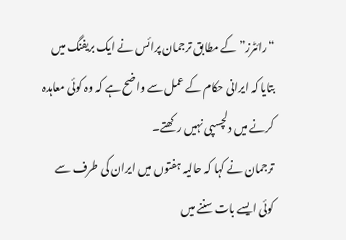“رائٹرز” کے مطابق ترجمان پرائس نے ایک بریفنگ میں بتایا کہ ایرانی حکام کے عمل سے واضح ہے کہ وہ کوئی معاہدہ کرنے میں دلچسپی نہیں رکھتے۔
ترجمان نے کہا کہ حالیہ ہفتوں میں ایران کی طرف سے کوئی ایسے بات سننے میں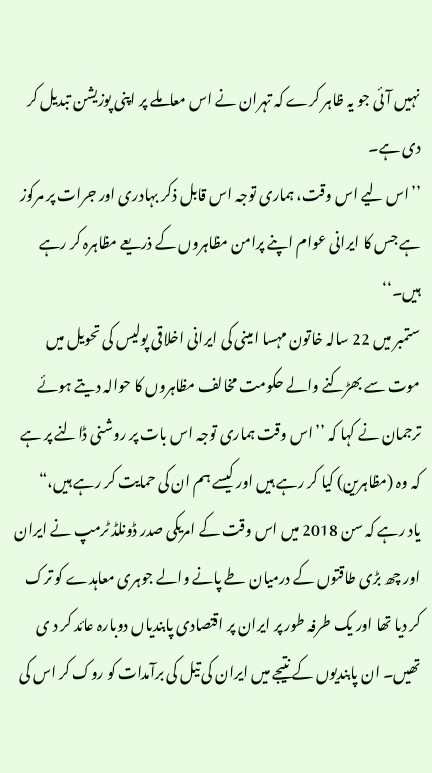نہیں آئی جو یہ ظاہر کرے کہ تہران نے اس معاملے پر اپنی پوزیشن تبدیل کر دی ہے۔
’’اس لیے اس وقت، ہماری توجہ اس قابل ذکر بہادری اور جرات پر مرکوز ہے جس کا ایرانی عوام اپنے پرامن مظاہروں کے ذریعے مظاہرہ کر رہے ہیں۔‘‘
ستمبر میں 22 سالہ خاتون مہسا امینی کی ایرانی اخلاقی پولیس کی تحویل میں موت سے بھڑکنے والے حکومت مخالف مظاہروں کا حوالہ دیتے ہوئے ترجمان نے کہا کہ ’’اس وقت ہماری توجہ اس بات پر روشنی ڈالنے پر ہے کہ وہ (مظاہرین) کیا کر رہے ہیں اور کیسے ہم ان کی حمایت کر رہے ہیں،“
یاد رہے کہ سن 2018 میں اس وقت کے امریکی صدر ڈونلڈ ٹرمپ نے ایران اور چھ بڑی طاقتوں کے درمیان طے پانے والے جوہری معاہدے کو ترک کر دیا تھا اور یک طرفہ طور پر ایران پر اقتصادی پابندیاں دوبارہ عائد کر د ی تھیں۔ ان پابندیوں کے نتیجے میں ایران کی تیل کی برآمدات کو روک کر اس کی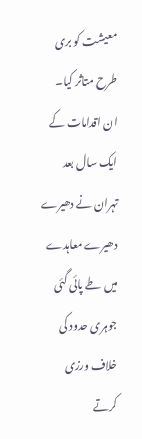معیشت کو بری طرح متاثر کیا۔
ان اقدامات کے ایک سال بعد تہران نے دھیرے دھیرے معاہدے میں طے پائی گئی جوہری حدود کی خلاف ورزی کرتے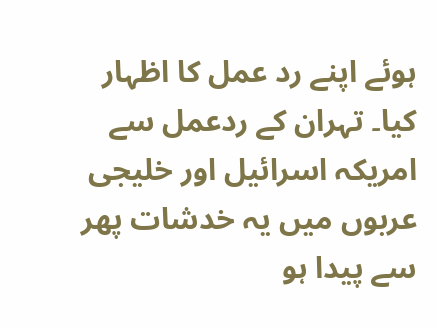ہوئے اپنے رد عمل کا اظہار کیا۔ تہران کے ردعمل سے امریکہ اسرائیل اور خلیجی عربوں میں یہ خدشات پھر سے پیدا ہو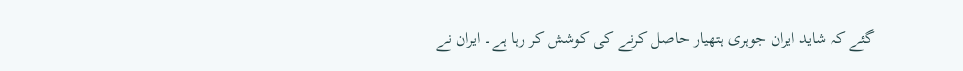گئے کہ شاید ایران جوہری ہتھیار حاصل کرنے کی کوشش کر رہا ہے۔ ایران نے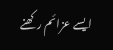ایسے عزائم رکھنے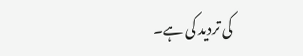کی تردید کی ہے۔